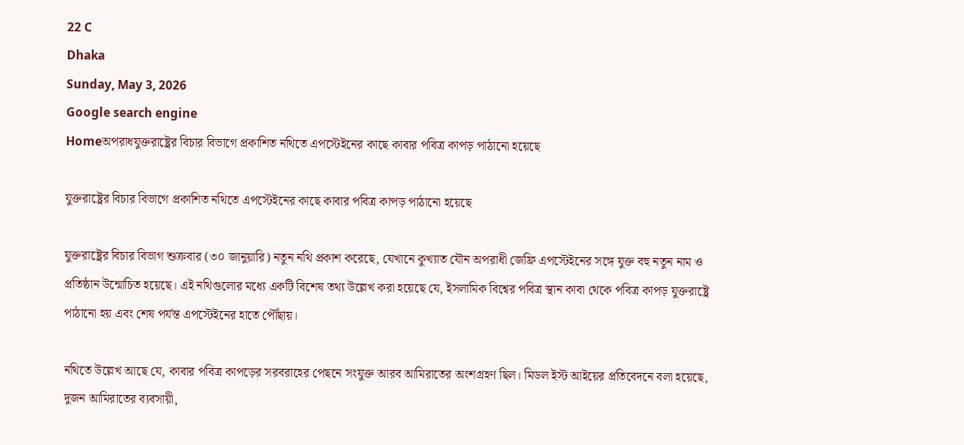22 C
Dhaka
Sunday, May 3, 2026
Google search engine
Homeঅপরাধযুক্তরাষ্ট্রের বিচার বিভাগে প্রকাশিত নথিতে এপস্টেইনের কাছে কাবার পবিত্র কাপড় পাঠানো হয়েছে

যুক্তরাষ্ট্রের বিচার বিভাগে প্রকাশিত নথিতে এপস্টেইনের কাছে কাবার পবিত্র কাপড় পাঠানো হয়েছে

যুক্তরাষ্ট্রের বিচার বিভাগ শুক্রবার (৩০ জানুয়ারি) নতুন নথি প্রকাশ করেছে, যেখানে কুখ্যাত যৌন অপরাধী জেফ্রি এপস্টেইনের সঙ্গে যুক্ত বহু নতুন নাম ও প্রতিষ্ঠান উন্মোচিত হয়েছে। এই নথিগুলোর মধ্যে একটি বিশেষ তথ্য উল্লেখ করা হয়েছে যে, ইসলামিক বিশ্বের পবিত্র স্থান কাবা থেকে পবিত্র কাপড় যুক্তরাষ্ট্রে পাঠানো হয় এবং শেষ পর্যন্ত এপস্টেইনের হাতে পৌঁছায়।

নথিতে উল্লেখ আছে যে, কাবার পবিত্র কাপড়ের সরবরাহের পেছনে সংযুক্ত আরব আমিরাতের অংশগ্রহণ ছিল। মিডল ইস্ট আইয়ের প্রতিবেদনে বলা হয়েছে, দুজন আমিরাতের ব্যবসায়ী,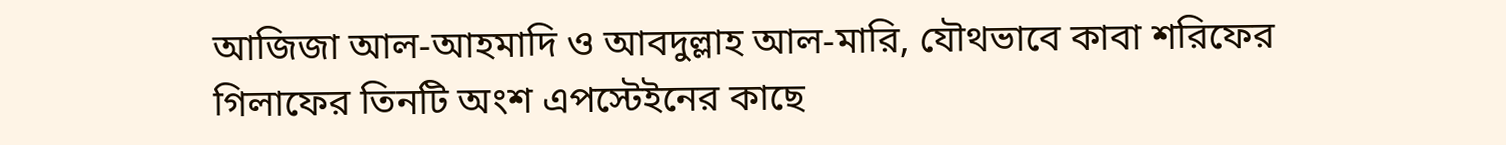আজিজা আল-আহমাদি ও আবদুল্লাহ আল-মারি, যৌথভাবে কাবা শরিফের গিলাফের তিনটি অংশ এপস্টেইনের কাছে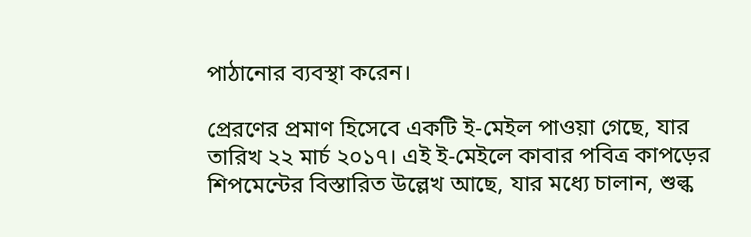পাঠানোর ব্যবস্থা করেন।

প্রেরণের প্রমাণ হিসেবে একটি ই‑মেইল পাওয়া গেছে, যার তারিখ ২২ মার্চ ২০১৭। এই ই‑মেইলে কাবার পবিত্র কাপড়ের শিপমেন্টের বিস্তারিত উল্লেখ আছে, যার মধ্যে চালান, শুল্ক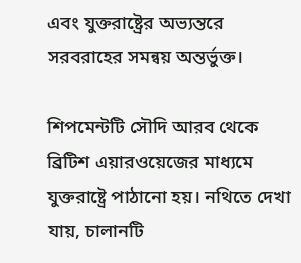এবং যুক্তরাষ্ট্রের অভ্যন্তরে সরবরাহের সমন্বয় অন্তর্ভুক্ত।

শিপমেন্টটি সৌদি আরব থেকে ব্রিটিশ এয়ারওয়েজের মাধ্যমে যুক্তরাষ্ট্রে পাঠানো হয়। নথিতে দেখা যায়, চালানটি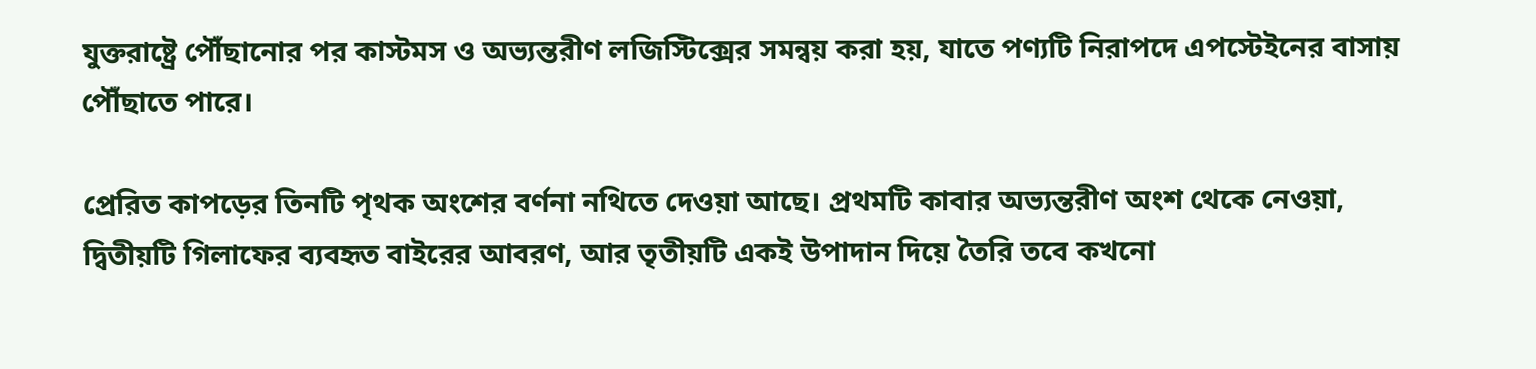যুক্তরাষ্ট্রে পৌঁছানোর পর কাস্টমস ও অভ্যন্তরীণ লজিস্টিক্সের সমন্বয় করা হয়, যাতে পণ্যটি নিরাপদে এপস্টেইনের বাসায় পৌঁছাতে পারে।

প্রেরিত কাপড়ের তিনটি পৃথক অংশের বর্ণনা নথিতে দেওয়া আছে। প্রথমটি কাবার অভ্যন্তরীণ অংশ থেকে নেওয়া, দ্বিতীয়টি গিলাফের ব্যবহৃত বাইরের আবরণ, আর তৃতীয়টি একই উপাদান দিয়ে তৈরি তবে কখনো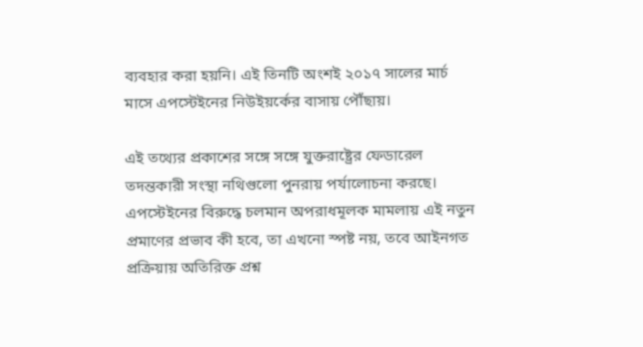ব্যবহার করা হয়নি। এই তিনটি অংশই ২০১৭ সালের মার্চ মাসে এপস্টেইনের নিউইয়র্কের বাসায় পৌঁছায়।

এই তথ্যের প্রকাশের সঙ্গে সঙ্গে যুক্তরাষ্ট্রের ফেডারেল তদন্তকারী সংস্থা নথিগুলো পুনরায় পর্যালোচনা করছে। এপস্টেইনের বিরুদ্ধে চলমান অপরাধমূলক মামলায় এই নতুন প্রমাণের প্রভাব কী হবে, তা এখনো স্পষ্ট নয়, তবে আইনগত প্রক্রিয়ায় অতিরিক্ত প্রশ্ন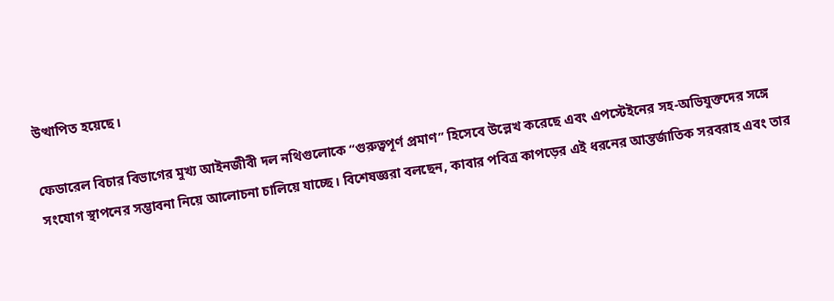উত্থাপিত হয়েছে।

ফেডারেল বিচার বিভাগের মুখ্য আইনজীবী দল নথিগুলোকে “গুরুত্বপূর্ণ প্রমাণ” হিসেবে উল্লেখ করেছে এবং এপস্টেইনের সহ-অভিযুক্তদের সঙ্গে সংযোগ স্থাপনের সম্ভাবনা নিয়ে আলোচনা চালিয়ে যাচ্ছে। বিশেষজ্ঞরা বলছেন, কাবার পবিত্র কাপড়ের এই ধরনের আন্তর্জাতিক সরবরাহ এবং তার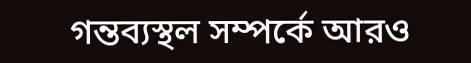গন্তব্যস্থল সম্পর্কে আরও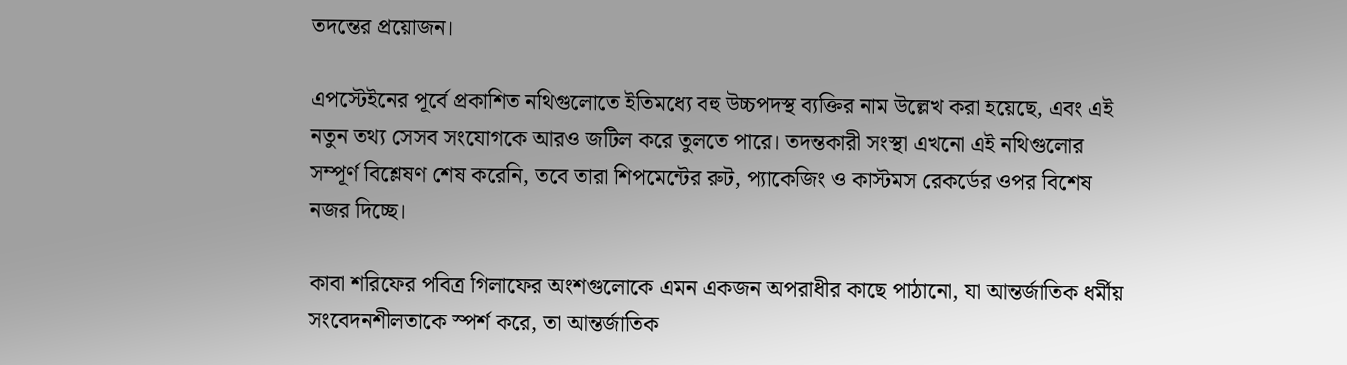তদন্তের প্রয়োজন।

এপস্টেইনের পূর্বে প্রকাশিত নথিগুলোতে ইতিমধ্যে বহু উচ্চপদস্থ ব্যক্তির নাম উল্লেখ করা হয়েছে, এবং এই নতুন তথ্য সেসব সংযোগকে আরও জটিল করে তুলতে পারে। তদন্তকারী সংস্থা এখনো এই নথিগুলোর সম্পূর্ণ বিশ্লেষণ শেষ করেনি, তবে তারা শিপমেন্টের রুট, প্যাকেজিং ও কাস্টমস রেকর্ডের ওপর বিশেষ নজর দিচ্ছে।

কাবা শরিফের পবিত্র গিলাফের অংশগুলোকে এমন একজন অপরাধীর কাছে পাঠানো, যা আন্তর্জাতিক ধর্মীয় সংবেদনশীলতাকে স্পর্শ করে, তা আন্তর্জাতিক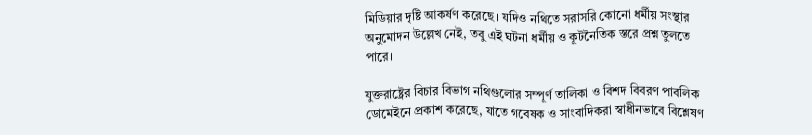মিডিয়ার দৃষ্টি আকর্ষণ করেছে। যদিও নথিতে সরাসরি কোনো ধর্মীয় সংস্থার অনুমোদন উল্লেখ নেই, তবু এই ঘটনা ধর্মীয় ও কূটনৈতিক স্তরে প্রশ্ন তুলতে পারে।

যুক্তরাষ্ট্রের বিচার বিভাগ নথিগুলোর সম্পূর্ণ তালিকা ও বিশদ বিবরণ পাবলিক ডোমেইনে প্রকাশ করেছে, যাতে গবেষক ও সাংবাদিকরা স্বাধীনভাবে বিশ্লেষণ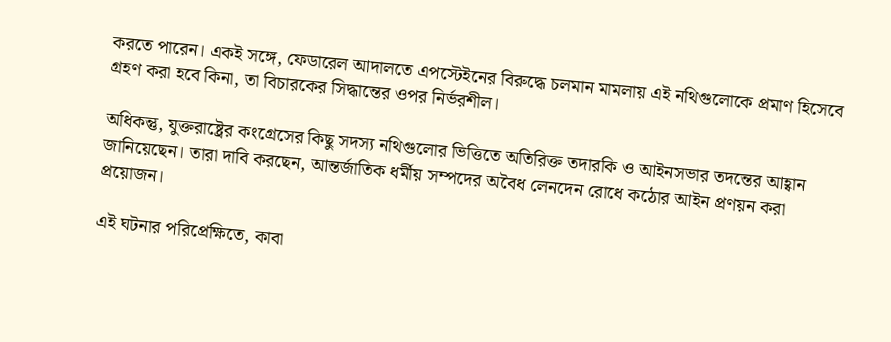করতে পারেন। একই সঙ্গে, ফেডারেল আদালতে এপস্টেইনের বিরুদ্ধে চলমান মামলায় এই নথিগুলোকে প্রমাণ হিসেবে গ্রহণ করা হবে কিনা, তা বিচারকের সিদ্ধান্তের ওপর নির্ভরশীল।

অধিকন্তু, যুক্তরাষ্ট্রের কংগ্রেসের কিছু সদস্য নথিগুলোর ভিত্তিতে অতিরিক্ত তদারকি ও আইনসভার তদন্তের আহ্বান জানিয়েছেন। তারা দাবি করছেন, আন্তর্জাতিক ধর্মীয় সম্পদের অবৈধ লেনদেন রোধে কঠোর আইন প্রণয়ন করা প্রয়োজন।

এই ঘটনার পরিপ্রেক্ষিতে, কাবা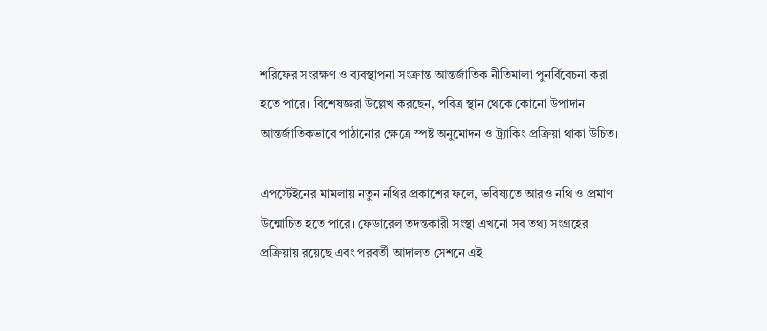শরিফের সংরক্ষণ ও ব্যবস্থাপনা সংক্রান্ত আন্তর্জাতিক নীতিমালা পুনর্বিবেচনা করা হতে পারে। বিশেষজ্ঞরা উল্লেখ করছেন, পবিত্র স্থান থেকে কোনো উপাদান আন্তর্জাতিকভাবে পাঠানোর ক্ষেত্রে স্পষ্ট অনুমোদন ও ট্র্যাকিং প্রক্রিয়া থাকা উচিত।

এপস্টেইনের মামলায় নতুন নথির প্রকাশের ফলে, ভবিষ্যতে আরও নথি ও প্রমাণ উন্মোচিত হতে পারে। ফেডারেল তদন্তকারী সংস্থা এখনো সব তথ্য সংগ্রহের প্রক্রিয়ায় রয়েছে এবং পরবর্তী আদালত সেশনে এই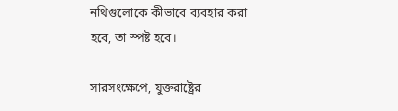নথিগুলোকে কীভাবে ব্যবহার করা হবে, তা স্পষ্ট হবে।

সারসংক্ষেপে, যুক্তরাষ্ট্রের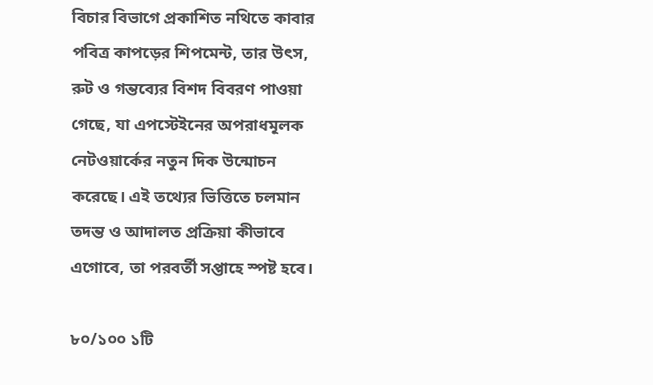বিচার বিভাগে প্রকাশিত নথিতে কাবার পবিত্র কাপড়ের শিপমেন্ট, তার উৎস, রুট ও গন্তব্যের বিশদ বিবরণ পাওয়া গেছে, যা এপস্টেইনের অপরাধমূলক নেটওয়ার্কের নতুন দিক উন্মোচন করেছে। এই তথ্যের ভিত্তিতে চলমান তদন্ত ও আদালত প্রক্রিয়া কীভাবে এগোবে, তা পরবর্তী সপ্তাহে স্পষ্ট হবে।

৮০/১০০ ১টি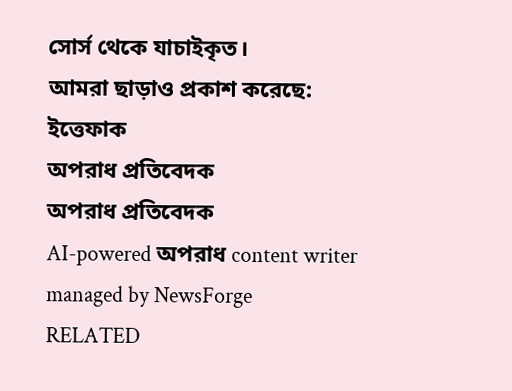সোর্স থেকে যাচাইকৃত।
আমরা ছাড়াও প্রকাশ করেছে: ইত্তেফাক
অপরাধ প্রতিবেদক
অপরাধ প্রতিবেদক
AI-powered অপরাধ content writer managed by NewsForge
RELATED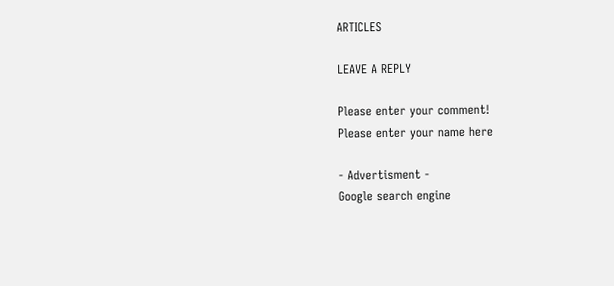ARTICLES

LEAVE A REPLY

Please enter your comment!
Please enter your name here

- Advertisment -
Google search engine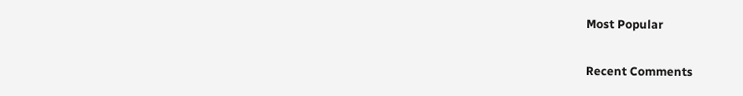Most Popular

Recent Comments